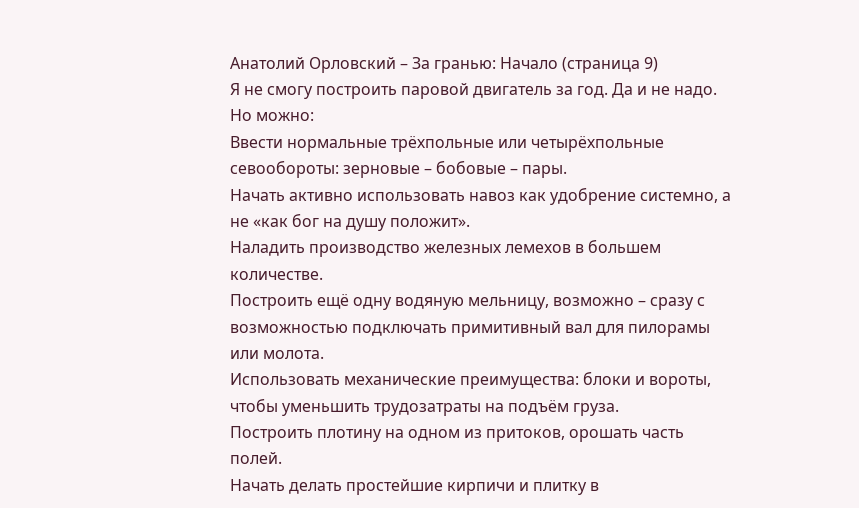Анатолий Орловский – За гранью: Начало (страница 9)
Я не смогу построить паровой двигатель за год. Да и не надо. Но можно:
Ввести нормальные трёхпольные или четырёхпольные севообороты: зерновые – бобовые – пары.
Начать активно использовать навоз как удобрение системно, а не «как бог на душу положит».
Наладить производство железных лемехов в большем количестве.
Построить ещё одну водяную мельницу, возможно – сразу с возможностью подключать примитивный вал для пилорамы или молота.
Использовать механические преимущества: блоки и вороты, чтобы уменьшить трудозатраты на подъём груза.
Построить плотину на одном из притоков, орошать часть полей.
Начать делать простейшие кирпичи и плитку в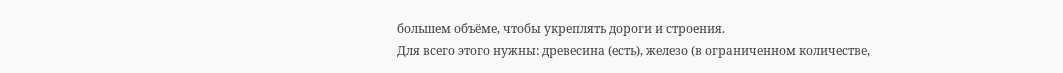большем объёме, чтобы укреплять дороги и строения.
Для всего этого нужны: древесина (есть), железо (в ограниченном количестве,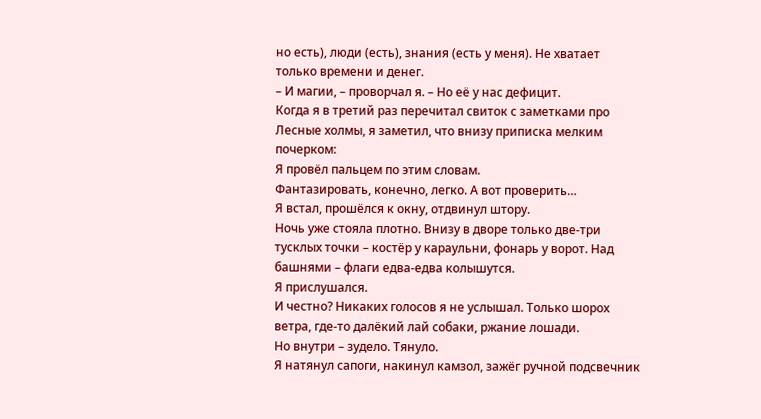но есть), люди (есть), знания (есть у меня). Не хватает только времени и денег.
– И магии, – проворчал я. – Но её у нас дефицит.
Когда я в третий раз перечитал свиток с заметками про Лесные холмы, я заметил, что внизу приписка мелким почерком:
Я провёл пальцем по этим словам.
Фантазировать, конечно, легко. А вот проверить…
Я встал, прошёлся к окну, отдвинул штору.
Ночь уже стояла плотно. Внизу в дворе только две‑три тусклых точки – костёр у караульни, фонарь у ворот. Над башнями – флаги едва‑едва колышутся.
Я прислушался.
И честно? Никаких голосов я не услышал. Только шорох ветра, где‑то далёкий лай собаки, ржание лошади.
Но внутри – зудело. Тянуло.
Я натянул сапоги, накинул камзол, зажёг ручной подсвечник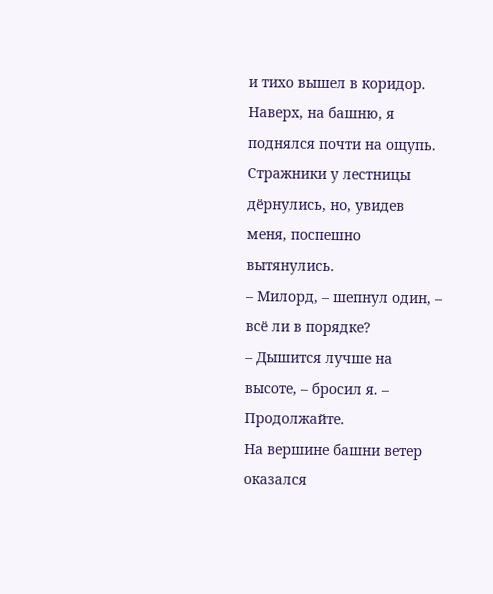и тихо вышел в коридор.
Наверх, на башню, я поднялся почти на ощупь.
Стражники у лестницы дёрнулись, но, увидев меня, поспешно вытянулись.
– Милорд, – шепнул один, – всё ли в порядке?
– Дышится лучше на высоте, – бросил я. – Продолжайте.
На вершине башни ветер оказался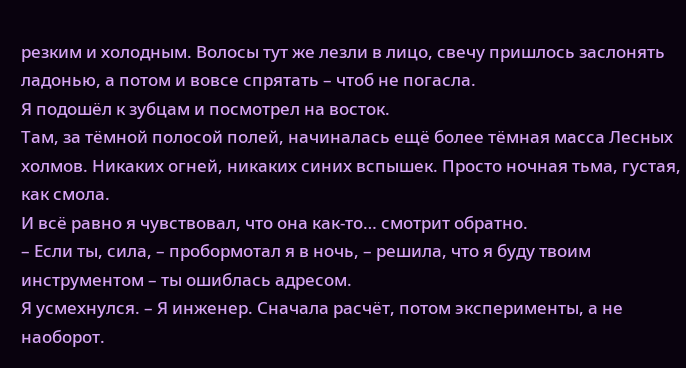резким и холодным. Волосы тут же лезли в лицо, свечу пришлось заслонять ладонью, а потом и вовсе спрятать – чтоб не погасла.
Я подошёл к зубцам и посмотрел на восток.
Там, за тёмной полосой полей, начиналась ещё более тёмная масса Лесных холмов. Никаких огней, никаких синих вспышек. Просто ночная тьма, густая, как смола.
И всё равно я чувствовал, что она как‑то… смотрит обратно.
– Если ты, сила, – пробормотал я в ночь, – решила, что я буду твоим инструментом – ты ошиблась адресом.
Я усмехнулся. – Я инженер. Сначала расчёт, потом эксперименты, а не наоборот.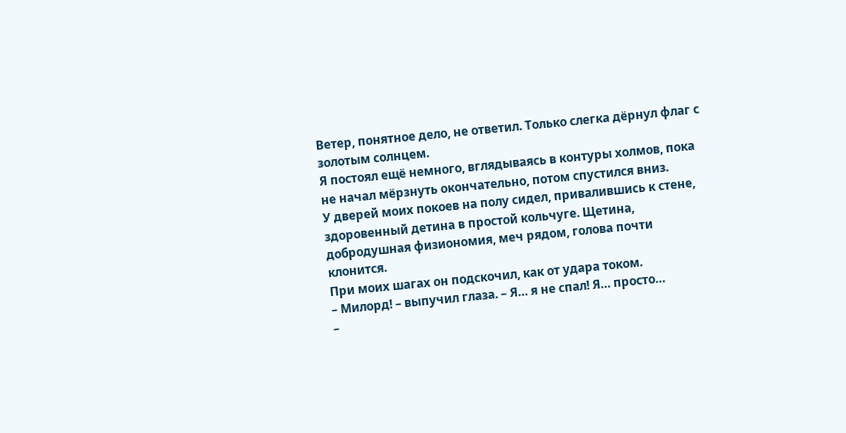Ветер, понятное дело, не ответил. Только слегка дёрнул флаг с золотым солнцем.
Я постоял ещё немного, вглядываясь в контуры холмов, пока не начал мёрзнуть окончательно, потом спустился вниз.
У дверей моих покоев на полу сидел, привалившись к стене, здоровенный детина в простой кольчуге. Щетина, добродушная физиономия, меч рядом, голова почти клонится.
При моих шагах он подскочил, как от удара током.
– Милорд! – выпучил глаза. – Я… я не спал! Я… просто…
–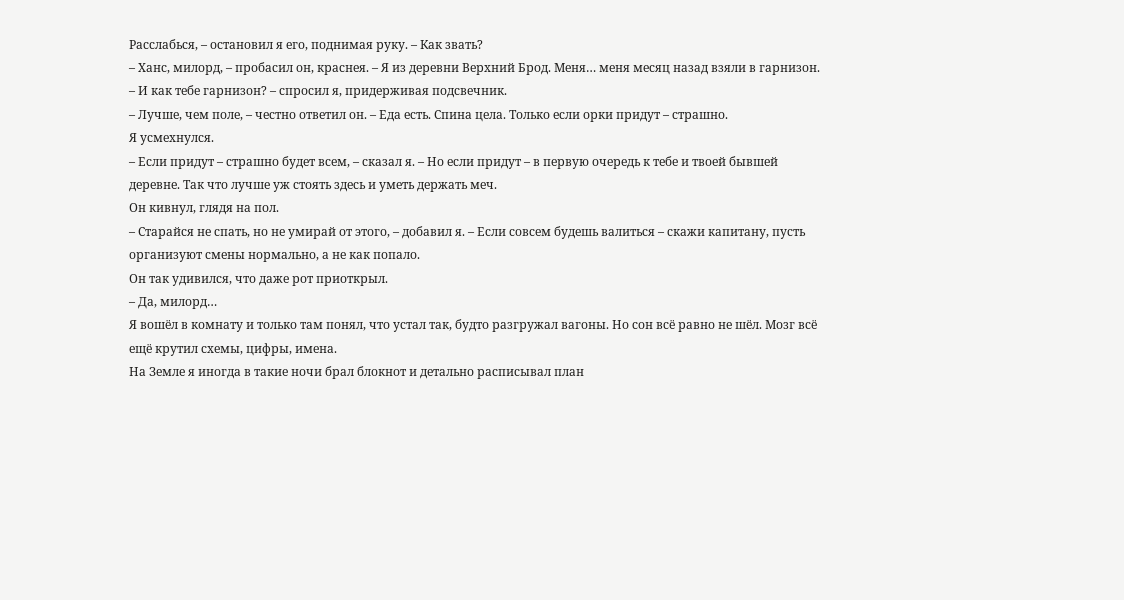Расслабься, – остановил я его, поднимая руку. – Как звать?
– Ханс, милорд, – пробасил он, краснея. – Я из деревни Верхний Брод. Меня… меня месяц назад взяли в гарнизон.
– И как тебе гарнизон? – спросил я, придерживая подсвечник.
– Лучше, чем поле, – честно ответил он. – Еда есть. Спина цела. Только если орки придут – страшно.
Я усмехнулся.
– Если придут – страшно будет всем, – сказал я. – Но если придут – в первую очередь к тебе и твоей бывшей деревне. Так что лучше уж стоять здесь и уметь держать меч.
Он кивнул, глядя на пол.
– Старайся не спать, но не умирай от этого, – добавил я. – Если совсем будешь валиться – скажи капитану, пусть организуют смены нормально, а не как попало.
Он так удивился, что даже рот приоткрыл.
– Да, милорд…
Я вошёл в комнату и только там понял, что устал так, будто разгружал вагоны. Но сон всё равно не шёл. Мозг всё ещё крутил схемы, цифры, имена.
На Земле я иногда в такие ночи брал блокнот и детально расписывал план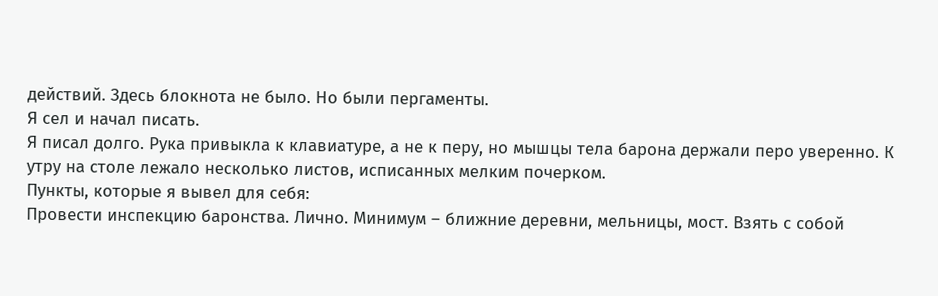действий. Здесь блокнота не было. Но были пергаменты.
Я сел и начал писать.
Я писал долго. Рука привыкла к клавиатуре, а не к перу, но мышцы тела барона держали перо уверенно. К утру на столе лежало несколько листов, исписанных мелким почерком.
Пункты, которые я вывел для себя:
Провести инспекцию баронства. Лично. Минимум – ближние деревни, мельницы, мост. Взять с собой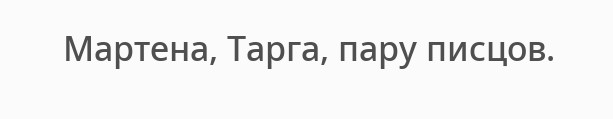Мартена, Тарга, пару писцов.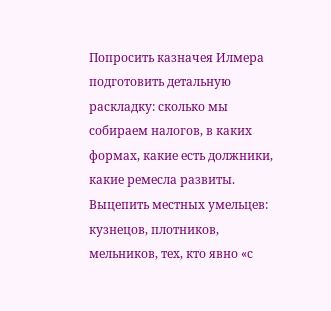Попросить казначея Илмера подготовить детальную раскладку: сколько мы собираем налогов, в каких формах, какие есть должники, какие ремесла развиты.
Выцепить местных умельцев: кузнецов, плотников, мельников, тех, кто явно «с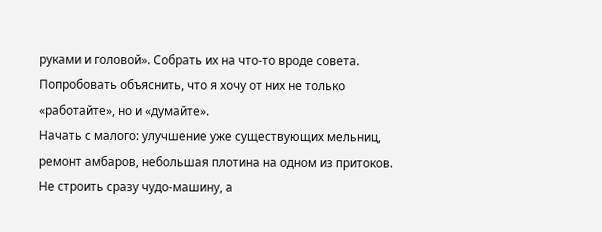руками и головой». Собрать их на что‑то вроде совета. Попробовать объяснить, что я хочу от них не только «работайте», но и «думайте».
Начать с малого: улучшение уже существующих мельниц, ремонт амбаров, небольшая плотина на одном из притоков. Не строить сразу чудо‑машину, а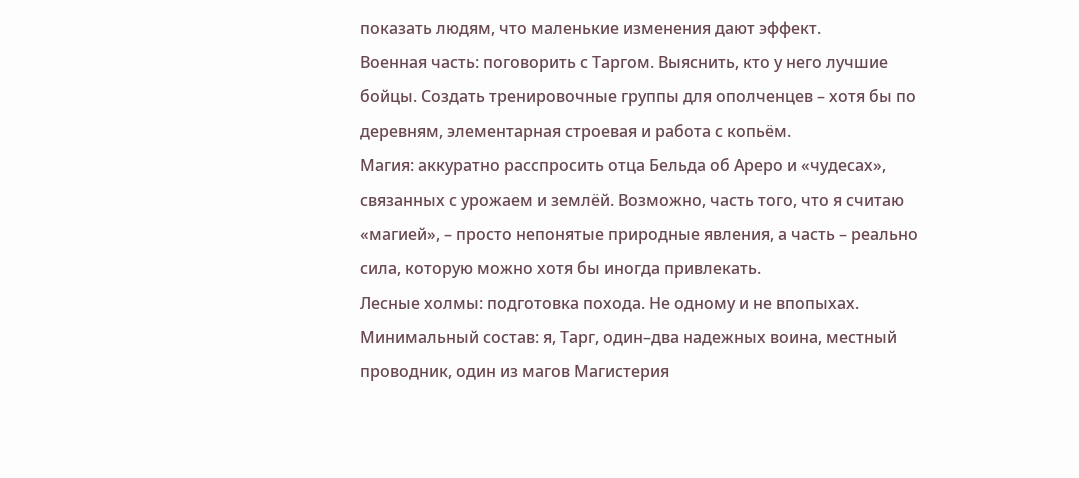показать людям, что маленькие изменения дают эффект.
Военная часть: поговорить с Таргом. Выяснить, кто у него лучшие бойцы. Создать тренировочные группы для ополченцев – хотя бы по деревням, элементарная строевая и работа с копьём.
Магия: аккуратно расспросить отца Бельда об Ареро и «чудесах», связанных с урожаем и землёй. Возможно, часть того, что я считаю «магией», – просто непонятые природные явления, а часть – реально сила, которую можно хотя бы иногда привлекать.
Лесные холмы: подготовка похода. Не одному и не впопыхах. Минимальный состав: я, Тарг, один–два надежных воина, местный проводник, один из магов Магистерия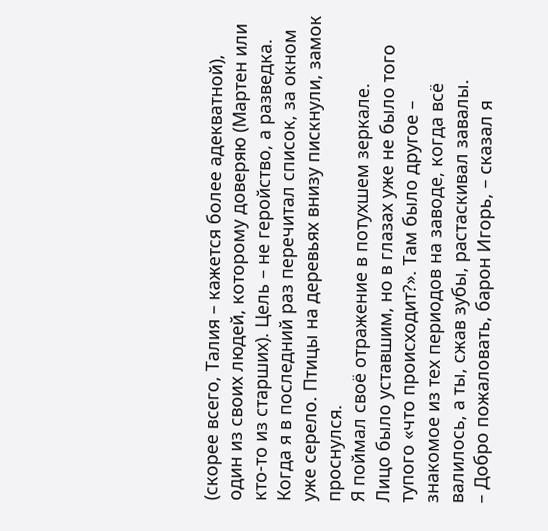(скорее всего, Талия – кажется более адекватной), один из своих людей, которому доверяю (Мартен или кто‑то из старших). Цель – не геройство, а разведка.
Когда я в последний раз перечитал список, за окном уже серело. Птицы на деревьях внизу пискнули, замок проснулся.
Я поймал своё отражение в потухшем зеркале.
Лицо было уставшим, но в глазах уже не было того тупого «что происходит?». Там было другое – знакомое из тех периодов на заводе, когда всё валилось, а ты, сжав зубы, растаскивал завалы.
– Добро пожаловать, барон Игорь, – сказал я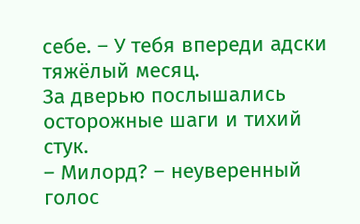себе. – У тебя впереди адски тяжёлый месяц.
За дверью послышались осторожные шаги и тихий стук.
– Милорд? – неуверенный голос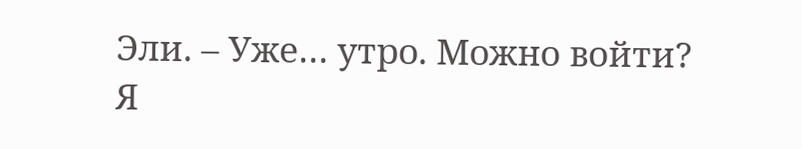Эли. – Уже… утро. Можно войти?
Я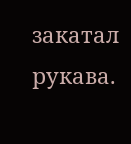закатал рукава.